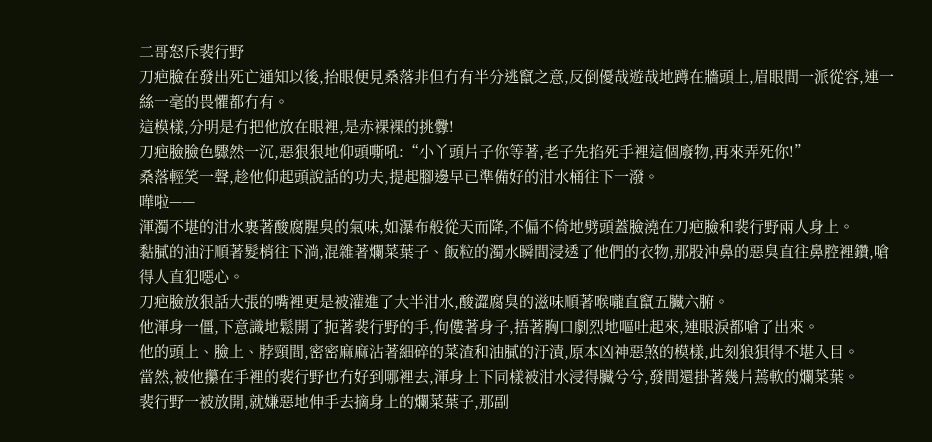二哥怒斥裴行野
刀疤臉在發出死亡通知以後,抬眼便見桑落非但冇有半分逃竄之意,反倒優哉遊哉地蹲在牆頭上,眉眼間一派從容,連一絲一毫的畏懼都冇有。
這模樣,分明是冇把他放在眼裡,是赤裸裸的挑釁!
刀疤臉臉色驟然一沉,惡狠狠地仰頭嘶吼:“小丫頭片子你等著,老子先掐死手裡這個廢物,再來弄死你!”
桑落輕笑一聲,趁他仰起頭說話的功夫,提起腳邊早已準備好的泔水桶往下一潑。
嘩啦——
渾濁不堪的泔水裹著酸腐腥臭的氣味,如瀑布般從天而降,不偏不倚地劈頭蓋臉澆在刀疤臉和裴行野兩人身上。
黏膩的油汙順著髮梢往下淌,混雜著爛菜葉子、飯粒的濁水瞬間浸透了他們的衣物,那股沖鼻的惡臭直往鼻腔裡鑽,嗆得人直犯噁心。
刀疤臉放狠話大張的嘴裡更是被灌進了大半泔水,酸澀腐臭的滋味順著喉嚨直竄五臟六腑。
他渾身一僵,下意識地鬆開了扼著裴行野的手,佝僂著身子,捂著胸口劇烈地嘔吐起來,連眼淚都嗆了出來。
他的頭上、臉上、脖頸間,密密麻麻沾著細碎的菜渣和油膩的汙漬,原本凶神惡煞的模樣,此刻狼狽得不堪入目。
當然,被他攥在手裡的裴行野也冇好到哪裡去,渾身上下同樣被泔水浸得臟兮兮,發間還掛著幾片蔫軟的爛菜葉。
裴行野一被放開,就嫌惡地伸手去摘身上的爛菜葉子,那副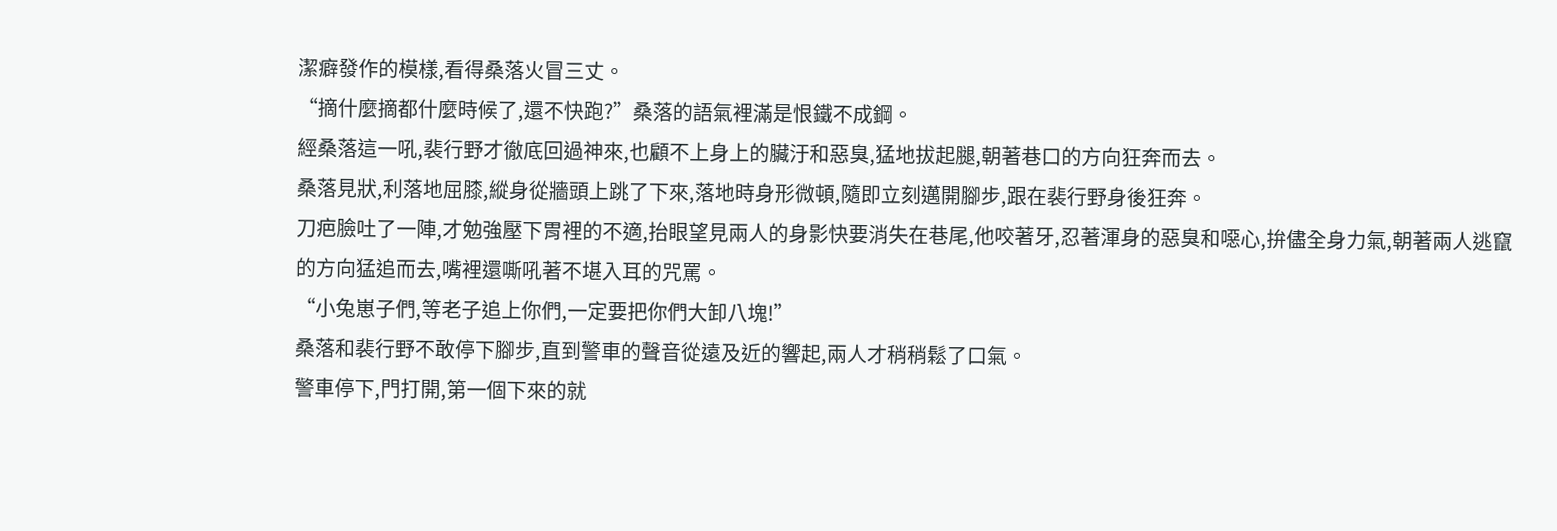潔癖發作的模樣,看得桑落火冒三丈。
“摘什麼摘都什麼時候了,還不快跑?”桑落的語氣裡滿是恨鐵不成鋼。
經桑落這一吼,裴行野才徹底回過神來,也顧不上身上的臟汙和惡臭,猛地拔起腿,朝著巷口的方向狂奔而去。
桑落見狀,利落地屈膝,縱身從牆頭上跳了下來,落地時身形微頓,隨即立刻邁開腳步,跟在裴行野身後狂奔。
刀疤臉吐了一陣,才勉強壓下胃裡的不適,抬眼望見兩人的身影快要消失在巷尾,他咬著牙,忍著渾身的惡臭和噁心,拚儘全身力氣,朝著兩人逃竄的方向猛追而去,嘴裡還嘶吼著不堪入耳的咒罵。
“小兔崽子們,等老子追上你們,一定要把你們大卸八塊!”
桑落和裴行野不敢停下腳步,直到警車的聲音從遠及近的響起,兩人才稍稍鬆了口氣。
警車停下,門打開,第一個下來的就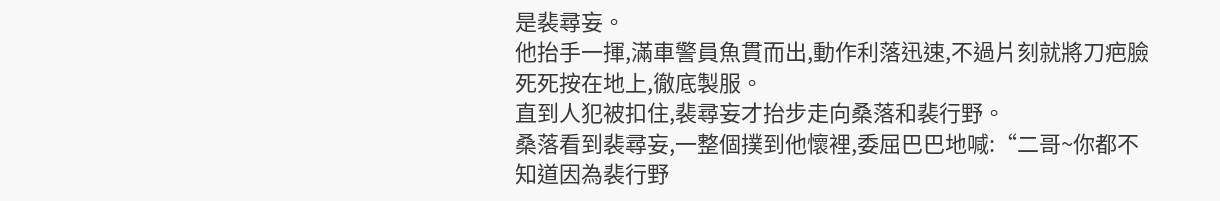是裴尋妄。
他抬手一揮,滿車警員魚貫而出,動作利落迅速,不過片刻就將刀疤臉死死按在地上,徹底製服。
直到人犯被扣住,裴尋妄才抬步走向桑落和裴行野。
桑落看到裴尋妄,一整個撲到他懷裡,委屈巴巴地喊:“二哥~你都不知道因為裴行野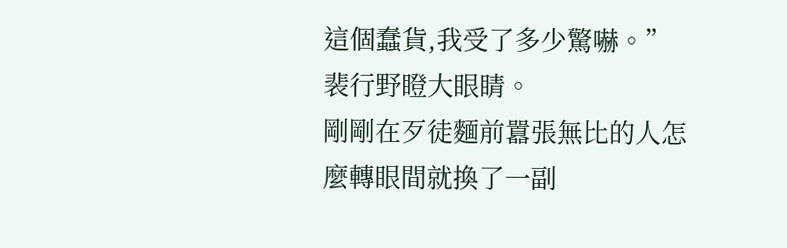這個蠢貨,我受了多少驚嚇。”
裴行野瞪大眼睛。
剛剛在歹徒麵前囂張無比的人怎麼轉眼間就換了一副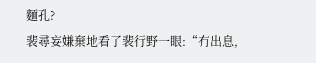麵孔?
裴尋妄嫌棄地看了裴行野一眼:“冇出息,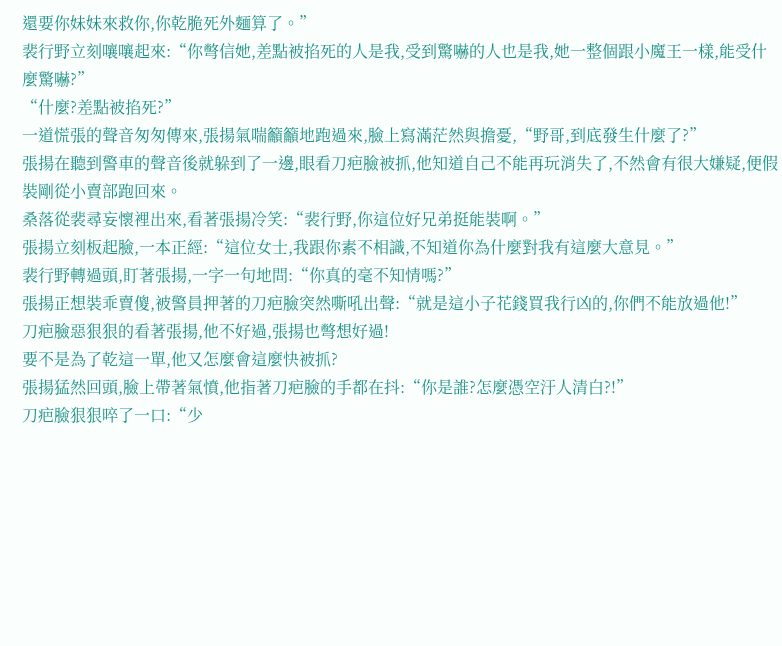還要你妹妹來救你,你乾脆死外麵算了。”
裴行野立刻嚷嚷起來:“你彆信她,差點被掐死的人是我,受到驚嚇的人也是我,她一整個跟小魔王一樣,能受什麼驚嚇?”
“什麼?差點被掐死?”
一道慌張的聲音匆匆傳來,張揚氣喘籲籲地跑過來,臉上寫滿茫然與擔憂,“野哥,到底發生什麼了?”
張揚在聽到警車的聲音後就躲到了一邊,眼看刀疤臉被抓,他知道自己不能再玩消失了,不然會有很大嫌疑,便假裝剛從小賣部跑回來。
桑落從裴尋妄懷裡出來,看著張揚冷笑:“裴行野,你這位好兄弟挺能裝啊。”
張揚立刻板起臉,一本正經:“這位女士,我跟你素不相識,不知道你為什麼對我有這麼大意見。”
裴行野轉過頭,盯著張揚,一字一句地問:“你真的毫不知情嗎?”
張揚正想裝乖賣傻,被警員押著的刀疤臉突然嘶吼出聲:“就是這小子花錢買我行凶的,你們不能放過他!”
刀疤臉惡狠狠的看著張揚,他不好過,張揚也彆想好過!
要不是為了乾這一單,他又怎麼會這麼快被抓?
張揚猛然回頭,臉上帶著氣憤,他指著刀疤臉的手都在抖:“你是誰?怎麼憑空汙人清白?!”
刀疤臉狠狠啐了一口:“少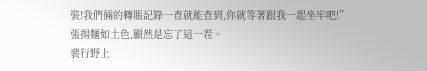裝!我們倆的轉賬記錄一查就能查到,你就等著跟我一起坐牢吧!”
張揚麵如土色,顯然是忘了這一茬。
裴行野上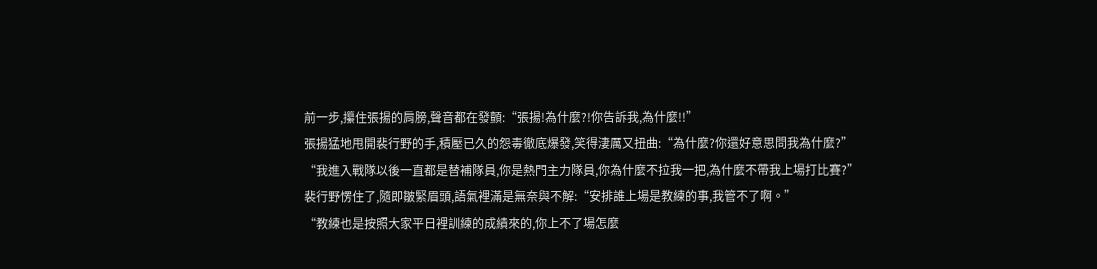前一步,攥住張揚的肩膀,聲音都在發顫:“張揚!為什麼?!你告訴我,為什麼!!”
張揚猛地甩開裴行野的手,積壓已久的怨毒徹底爆發,笑得淒厲又扭曲:“為什麼?你還好意思問我為什麼?”
“我進入戰隊以後一直都是替補隊員,你是熱門主力隊員,你為什麼不拉我一把,為什麼不帶我上場打比賽?”
裴行野愣住了,隨即皺緊眉頭,語氣裡滿是無奈與不解:“安排誰上場是教練的事,我管不了啊。”
“教練也是按照大家平日裡訓練的成績來的,你上不了場怎麼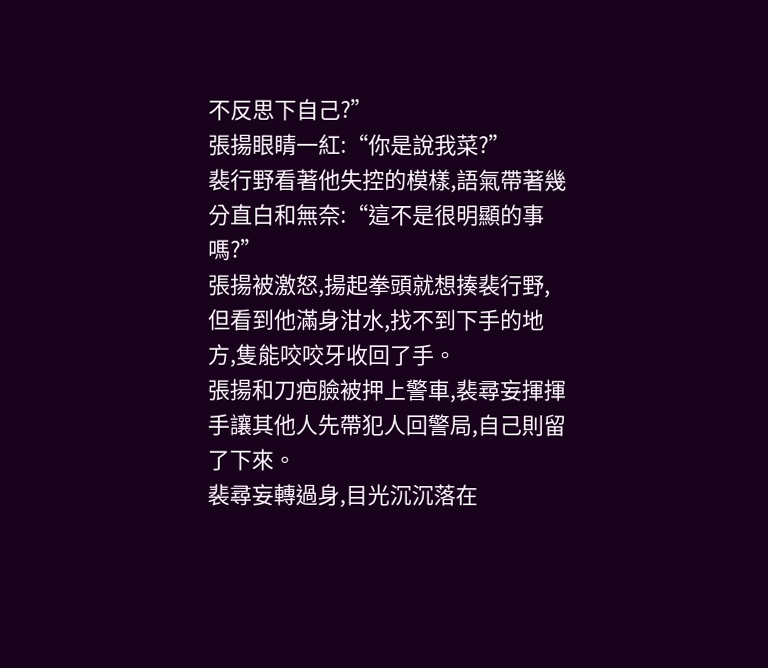不反思下自己?”
張揚眼睛一紅:“你是說我菜?”
裴行野看著他失控的模樣,語氣帶著幾分直白和無奈:“這不是很明顯的事嗎?”
張揚被激怒,揚起拳頭就想揍裴行野,但看到他滿身泔水,找不到下手的地方,隻能咬咬牙收回了手。
張揚和刀疤臉被押上警車,裴尋妄揮揮手讓其他人先帶犯人回警局,自己則留了下來。
裴尋妄轉過身,目光沉沉落在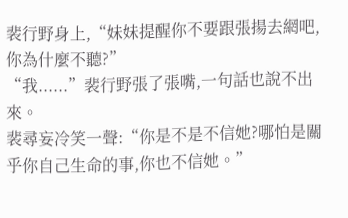裴行野身上,“妹妹提醒你不要跟張揚去網吧,你為什麼不聽?”
“我......”裴行野張了張嘴,一句話也說不出來。
裴尋妄冷笑一聲:“你是不是不信她?哪怕是關乎你自己生命的事,你也不信她。”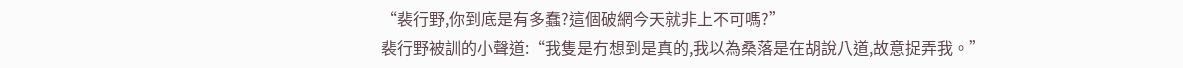“裴行野,你到底是有多蠢?這個破網今天就非上不可嗎?”
裴行野被訓的小聲道:“我隻是冇想到是真的,我以為桑落是在胡說八道,故意捉弄我。”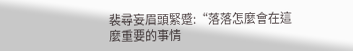裴尋妄眉頭緊蹙:“落落怎麼會在這麼重要的事情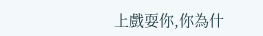上戲耍你,你為什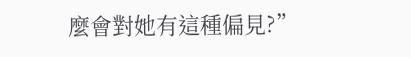麼會對她有這種偏見?”